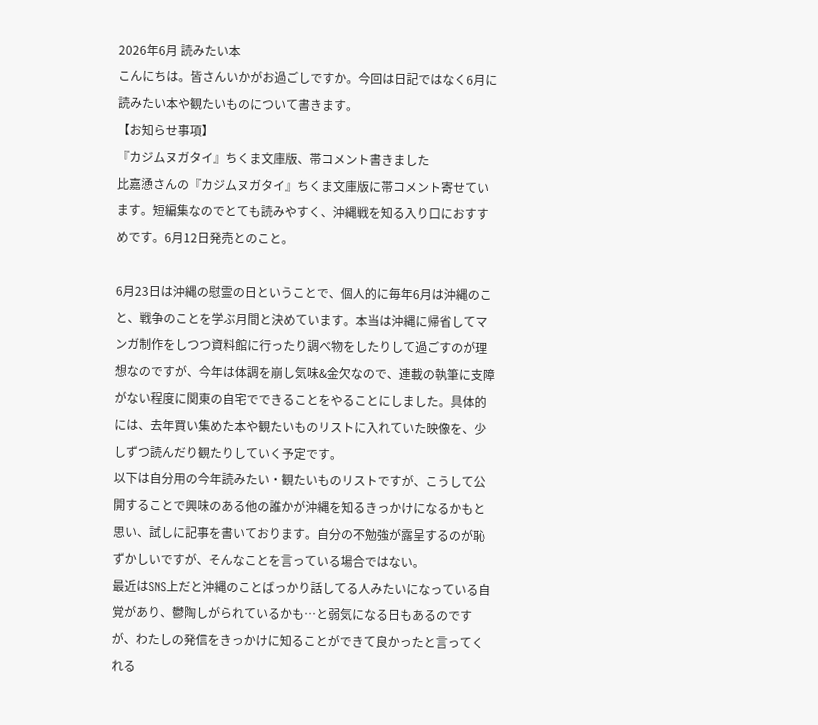2026年6月 読みたい本
こんにちは。皆さんいかがお過ごしですか。今回は日記ではなく6月に読みたい本や観たいものについて書きます。
【お知らせ事項】
『カジムヌガタイ』ちくま文庫版、帯コメント書きました
比嘉慂さんの『カジムヌガタイ』ちくま文庫版に帯コメント寄せています。短編集なのでとても読みやすく、沖縄戦を知る入り口におすすめです。6月12日発売とのこと。

6月23日は沖縄の慰霊の日ということで、個人的に毎年6月は沖縄のこと、戦争のことを学ぶ月間と決めています。本当は沖縄に帰省してマンガ制作をしつつ資料館に行ったり調べ物をしたりして過ごすのが理想なのですが、今年は体調を崩し気味&金欠なので、連載の執筆に支障がない程度に関東の自宅でできることをやることにしました。具体的には、去年買い集めた本や観たいものリストに入れていた映像を、少しずつ読んだり観たりしていく予定です。
以下は自分用の今年読みたい・観たいものリストですが、こうして公開することで興味のある他の誰かが沖縄を知るきっかけになるかもと思い、試しに記事を書いております。自分の不勉強が露呈するのが恥ずかしいですが、そんなことを言っている場合ではない。
最近はSNS上だと沖縄のことばっかり話してる人みたいになっている自覚があり、鬱陶しがられているかも…と弱気になる日もあるのですが、わたしの発信をきっかけに知ることができて良かったと言ってくれる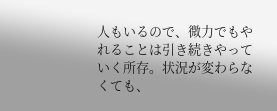人もいるので、微力でもやれることは引き続きやっていく所存。状況が変わらなくても、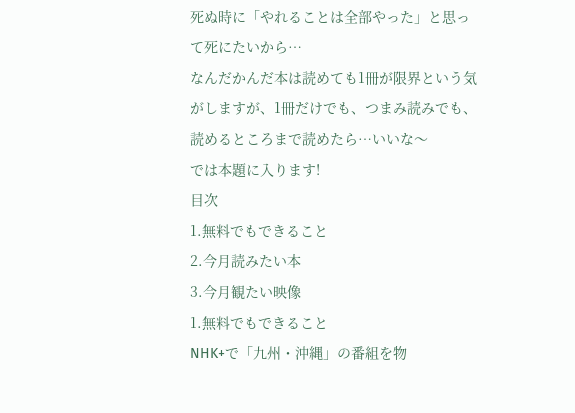死ぬ時に「やれることは全部やった」と思って死にたいから…
なんだかんだ本は読めても1冊が限界という気がしますが、1冊だけでも、つまみ読みでも、読めるところまで読めたら…いいな〜
では本題に入ります!
目次
1.無料でもできること
2.今月読みたい本
3.今月観たい映像
1.無料でもできること
NHK+で「九州・沖縄」の番組を物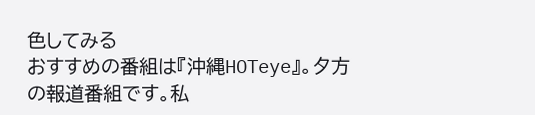色してみる
おすすめの番組は『沖縄HOTeye』。夕方の報道番組です。私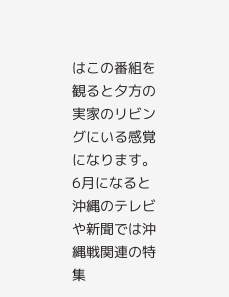はこの番組を観ると夕方の実家のリビングにいる感覚になります。6月になると沖縄のテレビや新聞では沖縄戦関連の特集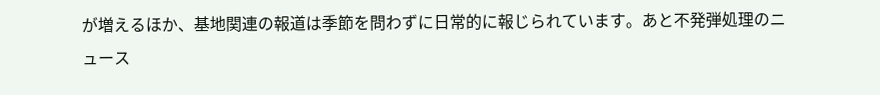が増えるほか、基地関連の報道は季節を問わずに日常的に報じられています。あと不発弾処理のニュース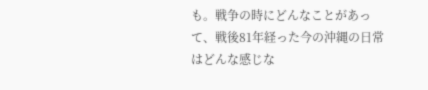も。戦争の時にどんなことがあって、戦後81年経った今の沖縄の日常はどんな感じな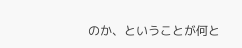のか、ということが何と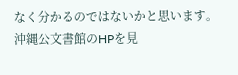なく分かるのではないかと思います。
沖縄公文書館のHPを見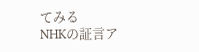てみる
NHKの証言ア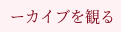ーカイブを観る